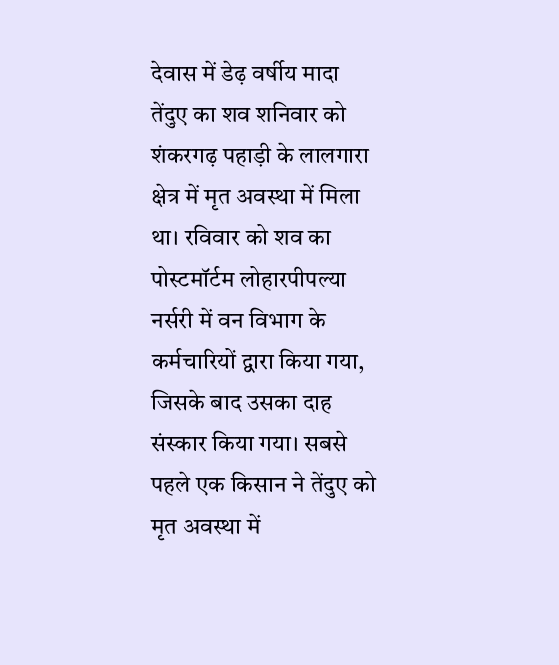देवास में डेढ़ वर्षीय मादा तेंदुए का शव शनिवार को शंकरगढ़ पहाड़ी के लालगारा क्षेत्र में मृत अवस्था में मिला था। रविवार को शव का पोस्टमॉर्टम लोहारपीपल्या नर्सरी में वन विभाग के कर्मचारियों द्वारा किया गया, जिसके बाद उसका दाह संस्कार किया गया। सबसे पहले एक किसान ने तेंदुए को मृत अवस्था में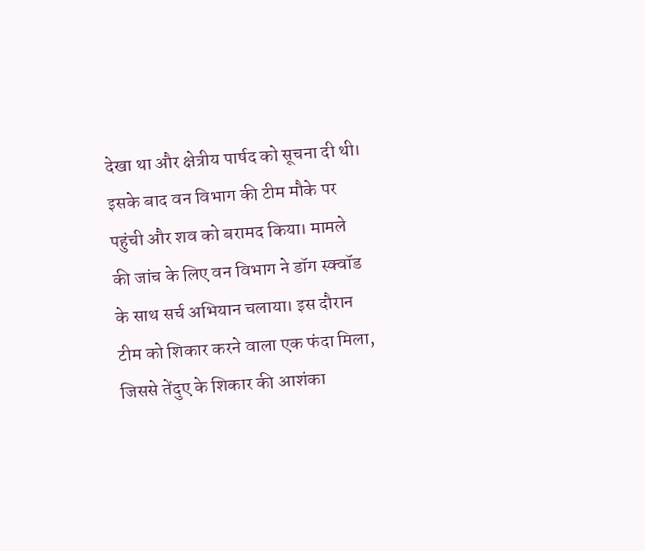देखा था और क्षेत्रीय पार्षद को सूचना दी थी। इसके बाद वन विभाग की टीम मौके पर पहुंची और शव को बरामद किया। मामले की जांच के लिए वन विभाग ने डॉग स्क्वॉड के साथ सर्च अभियान चलाया। इस दौरान टीम को शिकार करने वाला एक फंदा मिला, जिससे तेंदुए के शिकार की आशंका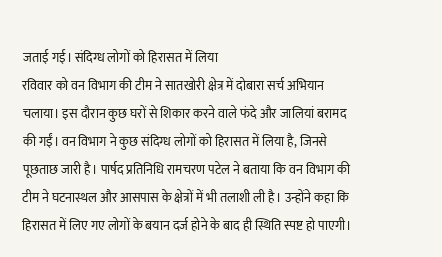जताई गई। संदिग्ध लोगों को हिरासत में लिया
रविवार को वन विभाग की टीम ने सातखोरी क्षेत्र में दोबारा सर्च अभियान चलाया। इस दौरान कुछ घरों से शिकार करने वाले फंदे और जालियां बरामद की गईं। वन विभाग ने कुछ संदिग्ध लोगों को हिरासत में लिया है, जिनसे पूछताछ जारी है। पार्षद प्रतिनिधि रामचरण पटेल ने बताया कि वन विभाग की टीम ने घटनास्थल और आसपास के क्षेत्रों में भी तलाशी ली है। उन्होंने कहा कि हिरासत में लिए गए लोगों के बयान दर्ज होने के बाद ही स्थिति स्पष्ट हो पाएगी।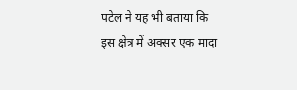पटेल ने यह भी बताया कि इस क्षेत्र में अक्सर एक मादा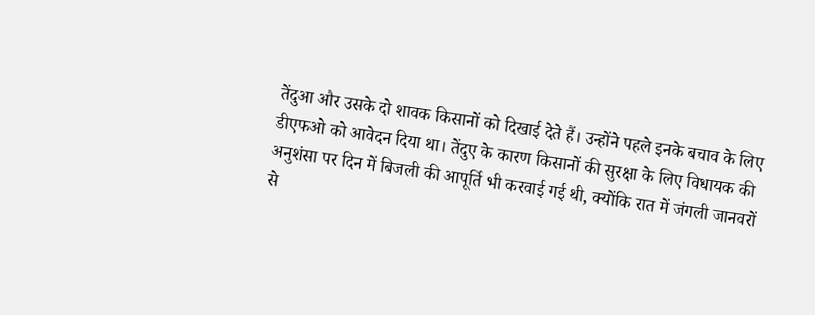तेंदुआ और उसके दो शावक किसानों को दिखाई देते हैं। उन्होंने पहले इनके बचाव के लिए डीएफओ को आवेदन दिया था। तेंदुए के कारण किसानों की सुरक्षा के लिए विधायक की अनुशंसा पर दिन में बिजली की आपूर्ति भी करवाई गई थी, क्योंकि रात में जंगली जानवरों से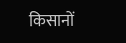किसानों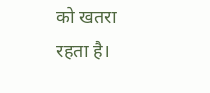को खतरा रहता है।